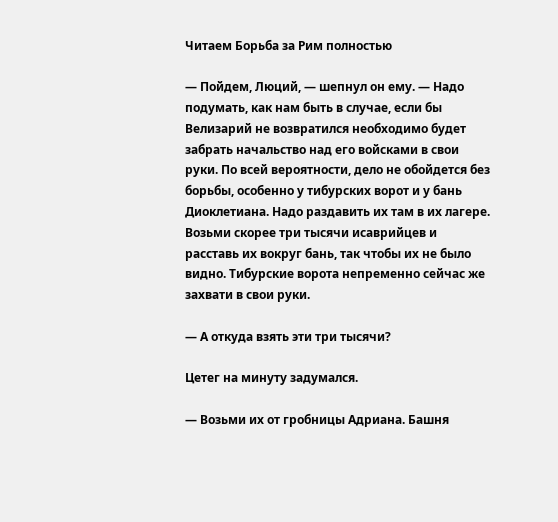Читаем Борьба за Рим полностью

— Пойдем, Люций, — шепнул он ему. — Надо подумать, как нам быть в случае, если бы Велизарий не возвратился необходимо будет забрать начальство над его войсками в свои руки. По всей вероятности, дело не обойдется без борьбы, особенно у тибурских ворот и у бань Диоклетиана. Надо раздавить их там в их лагере. Возьми скорее три тысячи исаврийцев и расставь их вокруг бань, так чтобы их не было видно. Тибурские ворота непременно сейчас же захвати в свои руки.

— А откуда взять эти три тысячи?

Цетег на минуту задумался.

— Возьми их от гробницы Адриана. Башня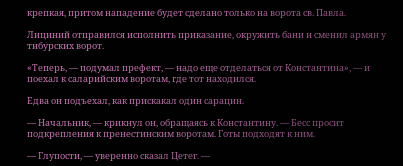крепкая, притом нападение будет сделано только на ворота св. Павла.

Лициний отправился исполнить приказание, окружить бани и сменил армян у тибурских ворот.

«Теперь, — подумал префект, — надо еще отделаться от Константина», — и поехал к саларийским воротам, где тот находился.

Едва он подъехал, как прискакал один сарацин.

— Начальник, — крикнул он, обращаясь к Константину. — Бесс просит подкрепления к пренестинским воротам. Готы подходят к ним.

— Глупости, — уверенно сказал Цетег. —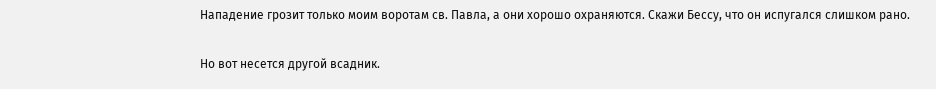Нападение грозит только моим воротам св. Павла, а они хорошо охраняются. Скажи Бессу, что он испугался слишком рано.

Но вот несется другой всадник.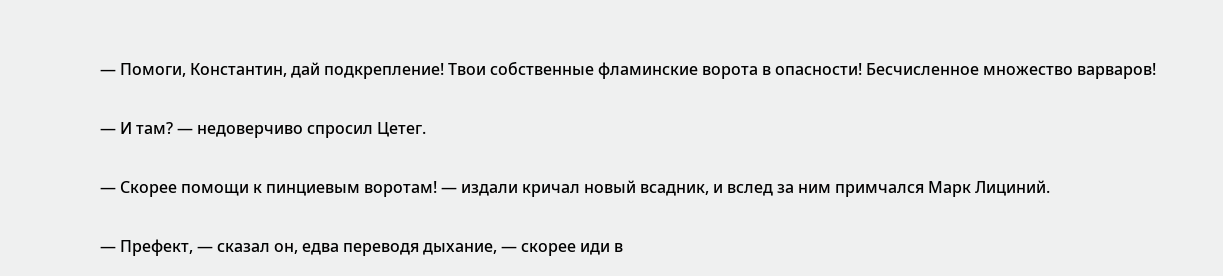— Помоги, Константин, дай подкрепление! Твои собственные фламинские ворота в опасности! Бесчисленное множество варваров!

— И там? — недоверчиво спросил Цетег.

— Скорее помощи к пинциевым воротам! — издали кричал новый всадник, и вслед за ним примчался Марк Лициний.

— Префект, — сказал он, едва переводя дыхание, — скорее иди в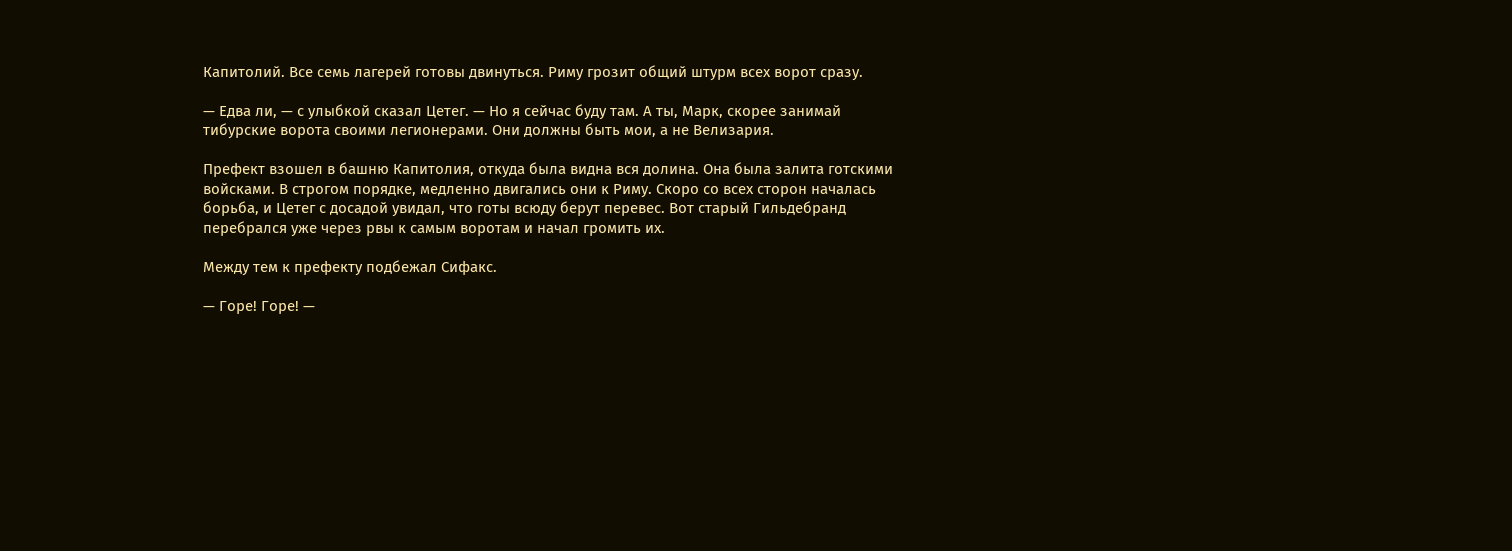Капитолий. Все семь лагерей готовы двинуться. Риму грозит общий штурм всех ворот сразу.

— Едва ли, — с улыбкой сказал Цетег. — Но я сейчас буду там. А ты, Марк, скорее занимай тибурские ворота своими легионерами. Они должны быть мои, а не Велизария.

Префект взошел в башню Капитолия, откуда была видна вся долина. Она была залита готскими войсками. В строгом порядке, медленно двигались они к Риму. Скоро со всех сторон началась борьба, и Цетег с досадой увидал, что готы всюду берут перевес. Вот старый Гильдебранд перебрался уже через рвы к самым воротам и начал громить их.

Между тем к префекту подбежал Сифакс.

— Горе! Горе! —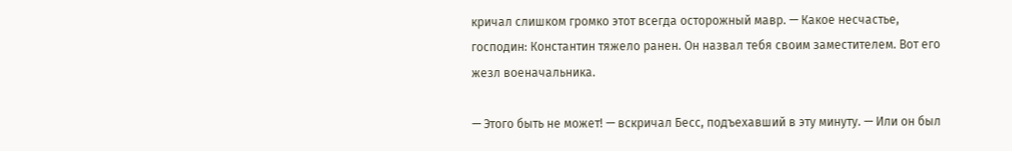кричал слишком громко этот всегда осторожный мавр. — Какое несчастье, господин: Константин тяжело ранен. Он назвал тебя своим заместителем. Вот его жезл военачальника.

— Этого быть не может! — вскричал Бесс, подъехавший в эту минуту. — Или он был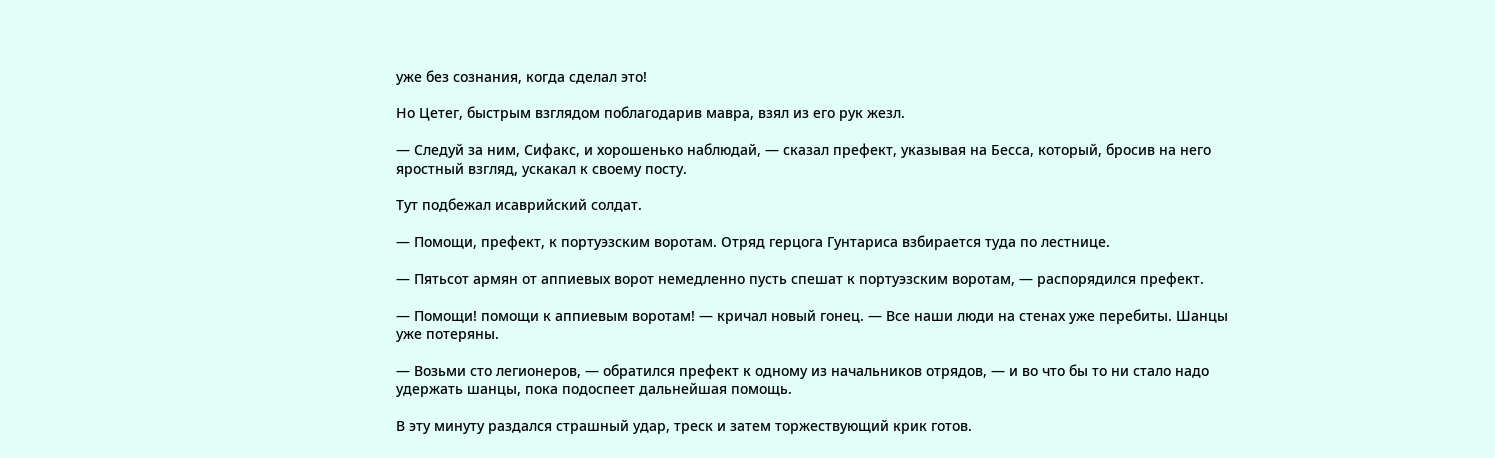уже без сознания, когда сделал это!

Но Цетег, быстрым взглядом поблагодарив мавра, взял из его рук жезл.

— Следуй за ним, Сифакс, и хорошенько наблюдай, — сказал префект, указывая на Бесса, который, бросив на него яростный взгляд, ускакал к своему посту.

Тут подбежал исаврийский солдат.

— Помощи, префект, к портуэзским воротам. Отряд герцога Гунтариса взбирается туда по лестнице.

— Пятьсот армян от аппиевых ворот немедленно пусть спешат к портуэзским воротам, — распорядился префект.

— Помощи! помощи к аппиевым воротам! — кричал новый гонец. — Все наши люди на стенах уже перебиты. Шанцы уже потеряны.

— Возьми сто легионеров, — обратился префект к одному из начальников отрядов, — и во что бы то ни стало надо удержать шанцы, пока подоспеет дальнейшая помощь.

В эту минуту раздался страшный удар, треск и затем торжествующий крик готов.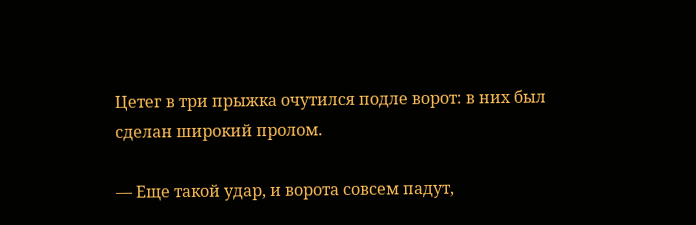Цетег в три прыжка очутился подле ворот: в них был сделан широкий пролом.

— Еще такой удар, и ворота совсем падут,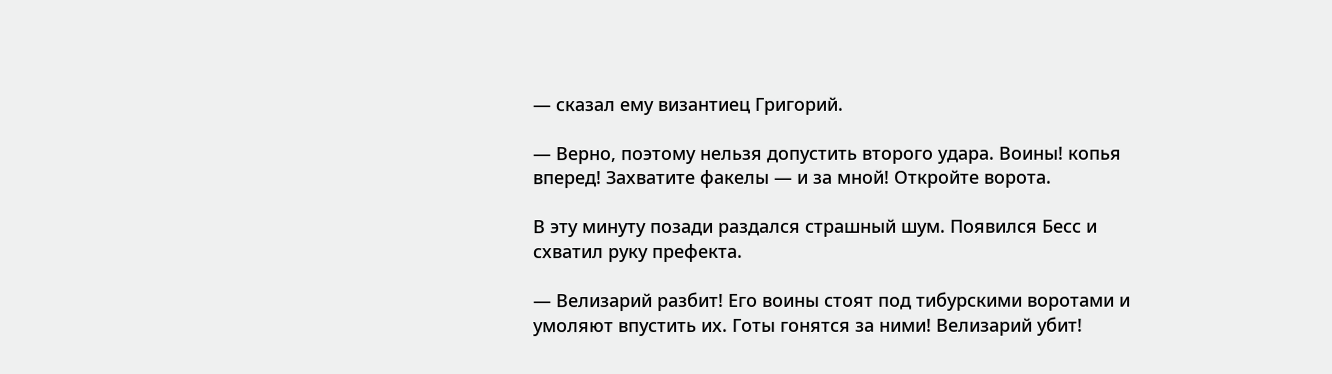— сказал ему византиец Григорий.

— Верно, поэтому нельзя допустить второго удара. Воины! копья вперед! Захватите факелы — и за мной! Откройте ворота.

В эту минуту позади раздался страшный шум. Появился Бесс и схватил руку префекта.

— Велизарий разбит! Его воины стоят под тибурскими воротами и умоляют впустить их. Готы гонятся за ними! Велизарий убит!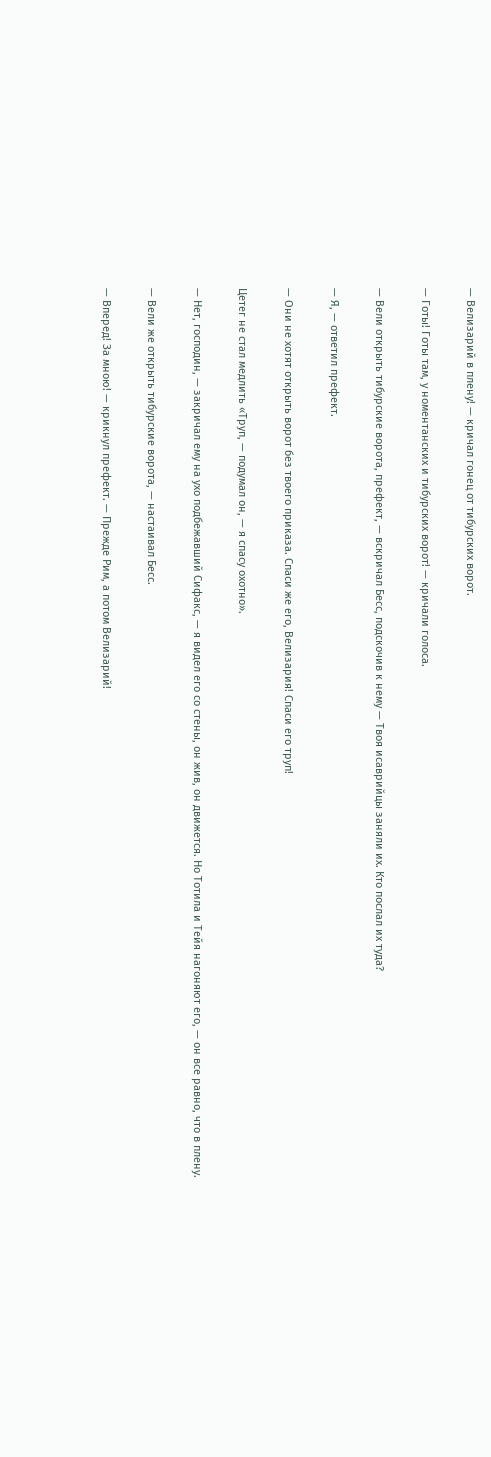— Велизарий в плену! — кричал гонец от тибурских ворот.

— Готы! Готы там, у номентанских и тибурских ворот! — кричали голоса.

— Вели открыть тибурские ворота, префект, — вскричал Бесс, подскочив к нему — Твоя исаврийцы заняли их. Кто послал их туда?

— Я, — ответил префект.

— Они не хотят открыть ворот без твоего приказа. Спаси же его, Велизария! Спаси его труп!

Цетег не стал медлить «Труп, — подумал он, — я спасу охотно».

— Нет, господин, — закричал ему на ухо подбежавший Сифакс, — я видел его со стены, он жив, он движется. Но Тотила и Тейя нагоняют его, — он все равно, что в плену.

— Вели же открыть тибурские ворота, — настаивал Бесс.

— Вперед! За мною! — крикнул префект. — Прежде Рим, а потом Велизарий!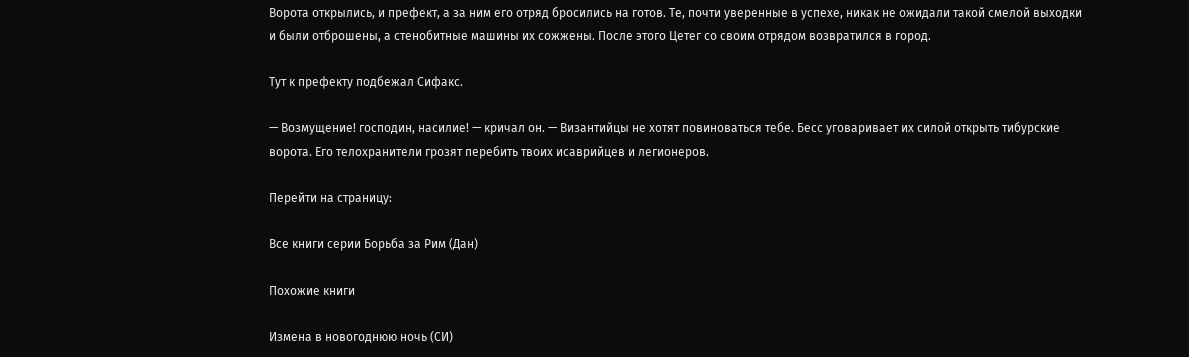Ворота открылись, и префект, а за ним его отряд бросились на готов. Те, почти уверенные в успехе, никак не ожидали такой смелой выходки и были отброшены, а стенобитные машины их сожжены. После этого Цетег со своим отрядом возвратился в город.

Тут к префекту подбежал Сифакс.

— Возмущение! господин, насилие! — кричал он. — Византийцы не хотят повиноваться тебе. Бесс уговаривает их силой открыть тибурские ворота. Его телохранители грозят перебить твоих исаврийцев и легионеров.

Перейти на страницу:

Все книги серии Борьба за Рим (Дан)

Похожие книги

Измена в новогоднюю ночь (СИ)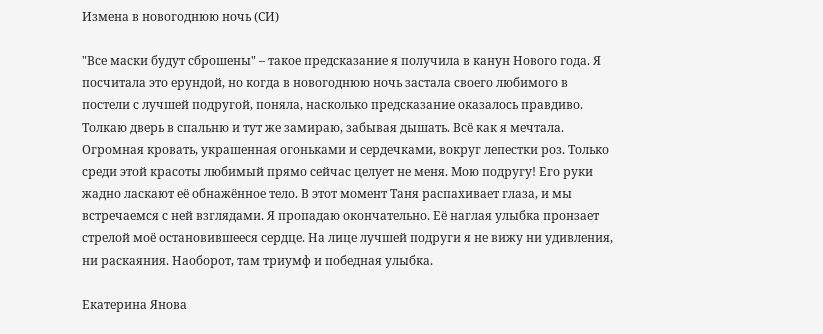Измена в новогоднюю ночь (СИ)

"Все маски будут сброшены" – такое предсказание я получила в канун Нового года. Я посчитала это ерундой, но когда в новогоднюю ночь застала своего любимого в постели с лучшей подругой, поняла, насколько предсказание оказалось правдиво. Толкаю дверь в спальню и тут же замираю, забывая дышать. Всё как я мечтала. Огромная кровать, украшенная огоньками и сердечками, вокруг лепестки роз. Только среди этой красоты любимый прямо сейчас целует не меня. Мою подругу! Его руки жадно ласкают её обнажённое тело. В этот момент Таня распахивает глаза, и мы встречаемся с ней взглядами. Я пропадаю окончательно. Её наглая улыбка пронзает стрелой моё остановившееся сердце. На лице лучшей подруги я не вижу ни удивления, ни раскаяния. Наоборот, там триумф и победная улыбка.

Екатерина Янова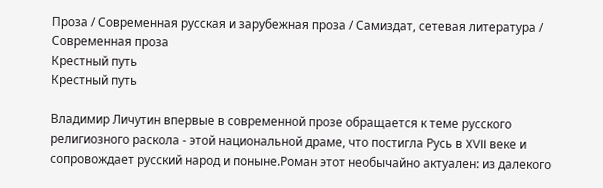Проза / Современная русская и зарубежная проза / Самиздат, сетевая литература / Современная проза
Крестный путь
Крестный путь

Владимир Личутин впервые в современной прозе обращается к теме русского религиозного раскола - этой национальной драме, что постигла Русь в XVII веке и сопровождает русский народ и поныне.Роман этот необычайно актуален: из далекого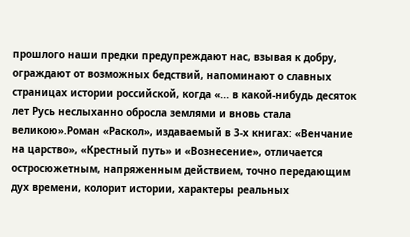прошлого наши предки предупреждают нас, взывая к добру, ограждают от возможных бедствий, напоминают о славных страницах истории российской, когда «... в какой-нибудь десяток лет Русь неслыханно обросла землями и вновь стала великою».Роман «Раскол», издаваемый в 3-х книгах: «Венчание на царство», «Крестный путь» и «Вознесение», отличается остросюжетным, напряженным действием, точно передающим дух времени, колорит истории, характеры реальных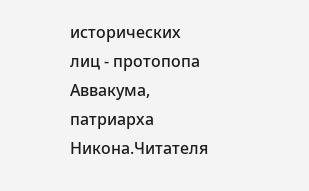исторических лиц - протопопа Аввакума, патриарха Никона.Читателя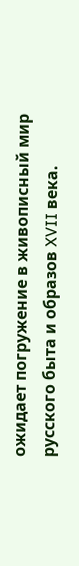ожидает погружение в живописный мир русского быта и образов XVII века.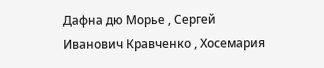Дафна дю Морье , Сергей Иванович Кравченко , Хосемария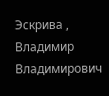Эскрива , Владимир Владимирович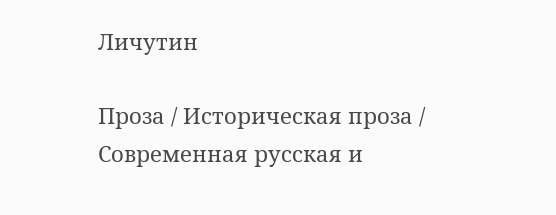Личутин

Проза / Историческая проза / Современная русская и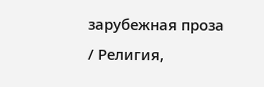зарубежная проза / Религия,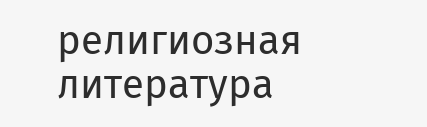религиозная литература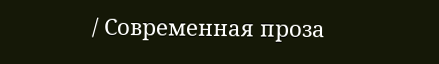/ Современная проза